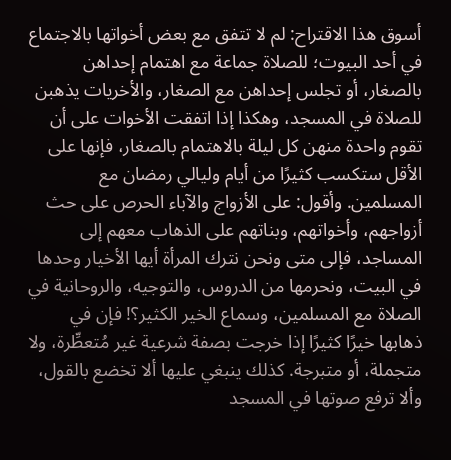أسوق هذا الاقتراح: لم لا تتفق مع بعض أخواتها بالاجتماع في أحد البيوت؛ للصلاة جماعة مع اهتمام إحداهن بالصغار، أو تجلس إحداهن مع الصغار، والأخريات يذهبن للصلاة في المسجد، وهكذا إذا اتفقت الأخوات على أن تقوم واحدة منهن كل ليلة بالاهتمام بالصغار، فإنها على الأقل ستكسب كثيرًا من أيام وليالي رمضان مع المسلمين. وأقول: على الأزواج والآباء الحرص على حث أزواجهم، وأخواتهم، وبناتهم على الذهاب معهم إلى المساجد، فإلى متى ونحن نترك المرأة أيها الأخيار وحدها في البيت، ونحرمها من الدروس، والتوجيه، والروحانية في الصلاة مع المسلمين، وسماع الخير الكثير؟! فإن في ذهابها خيرًا كثيرًا إذا خرجت بصفة شرعية غير مُتعطِّرة، ولا متجملة، أو متبرجة. كذلك ينبغي عليها ألا تخضع بالقول، وألا ترفع صوتها في المسجد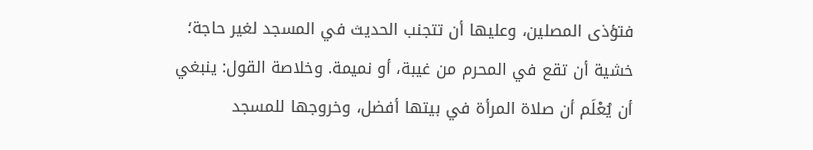فتؤذى المصلين، وعليها أن تتجنب الحديث في المسجد لغير حاجة؛ خشية أن تقع في المحرم من غيبة، أو نميمة. وخلاصة القول: ينبغي أن يُعْلَم أن صلاة المرأة في بيتها أفضل، وخروجها للمسجد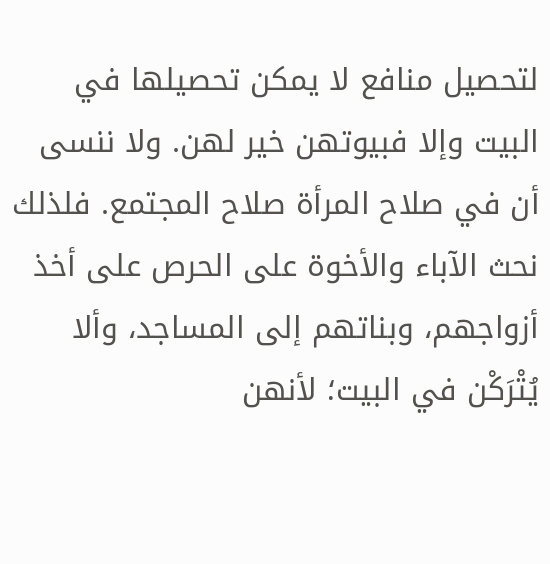لتحصيل منافع لا يمكن تحصيلها في البيت وإلا فبيوتهن خير لهن. ولا ننسى أن في صلاح المرأة صلاح المجتمع. فلذلك نحث الآباء والأخوة على الحرص على أخذ أزواجهم، وبناتهم إلى المساجد، وألا يُتْرَكْن في البيت؛ لأنهن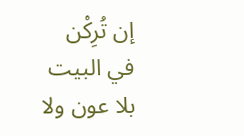إن تُرِكْن في البيت بلا عون ولا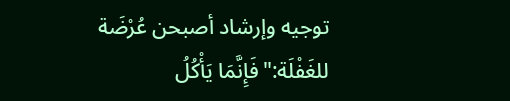توجيه وإرشاد أصبحن عُرْضَة للغَفْلَة:"فَإِنَّمَا يَأْكُلُ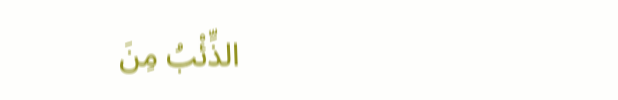الذِّئْبُ مِنَ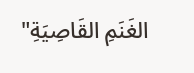الغَنَمِ القَاصِيَةِ"